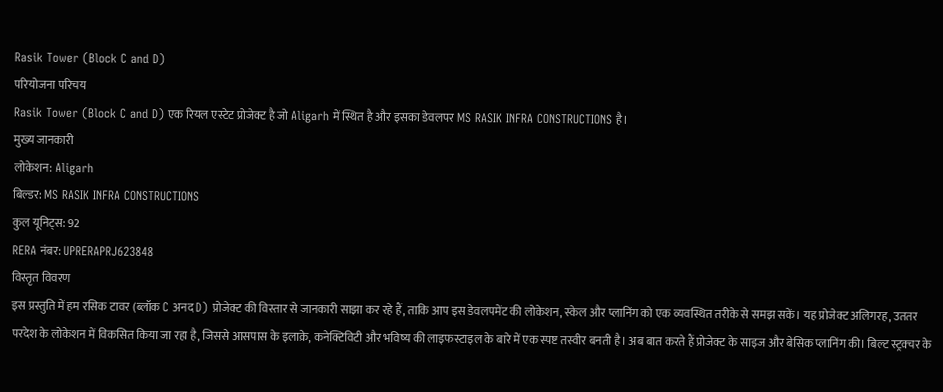Rasik Tower (Block C and D)
परियोजना परिचय
Rasik Tower (Block C and D) एक रियल एस्टेट प्रोजेक्ट है जो Aligarh में स्थित है और इसका डेवलपर MS RASIK INFRA CONSTRUCTIONS है।
मुख्य जानकारी
लोकेशन: Aligarh
बिल्डर: MS RASIK INFRA CONSTRUCTIONS
कुल यूनिट्स: 92
RERA नंबर: UPRERAPRJ623848
विस्तृत विवरण
इस प्रस्तुति में हम रसिक टावर (ब्लॉक C अनद D) प्रोजेक्ट की विस्तार से जानकारी साझा कर रहे हैं, ताकि आप इस डेवलपमेंट की लोकेशन, स्केल और प्लानिंग को एक व्यवस्थित तरीके से समझ सकें। यह प्रोजेक्ट अलिगरह, उततर परदेश के लोकेशन में विकसित किया जा रहा है, जिससे आसपास के इलाक़े, कनेक्टिविटी और भविष्य की लाइफस्टाइल के बारे में एक स्पष्ट तस्वीर बनती है। अब बात करते हैं प्रोजेक्ट के साइज और बेसिक प्लानिंग की। बिल्ट स्ट्रक्चर के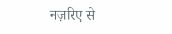नज़रिए से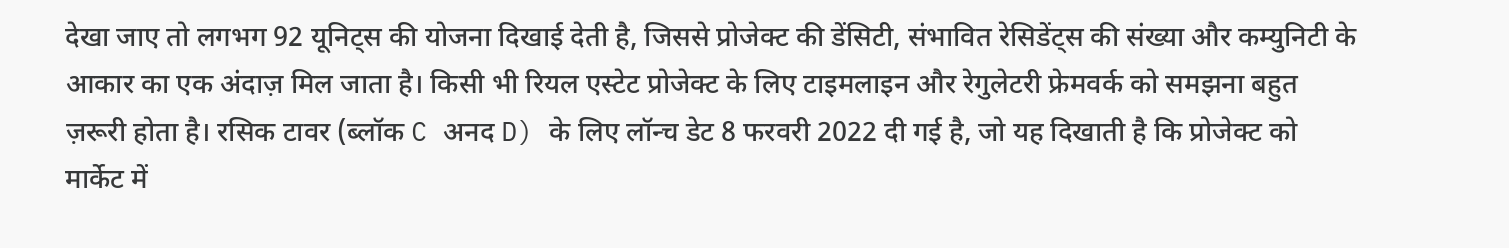देखा जाए तो लगभग 92 यूनिट्स की योजना दिखाई देती है, जिससे प्रोजेक्ट की डेंसिटी, संभावित रेसिडेंट्स की संख्या और कम्युनिटी के आकार का एक अंदाज़ मिल जाता है। किसी भी रियल एस्टेट प्रोजेक्ट के लिए टाइमलाइन और रेगुलेटरी फ्रेमवर्क को समझना बहुत ज़रूरी होता है। रसिक टावर (ब्लॉक C अनद D) के लिए लॉन्च डेट 8 फरवरी 2022 दी गई है, जो यह दिखाती है कि प्रोजेक्ट को मार्केट में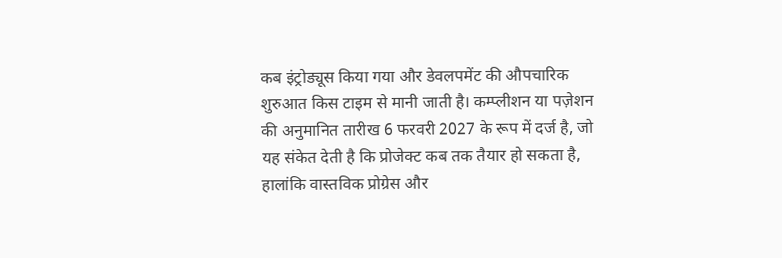कब इंट्रोड्यूस किया गया और डेवलपमेंट की औपचारिक शुरुआत किस टाइम से मानी जाती है। कम्प्लीशन या पज़ेशन की अनुमानित तारीख 6 फरवरी 2027 के रूप में दर्ज है, जो यह संकेत देती है कि प्रोजेक्ट कब तक तैयार हो सकता है, हालांकि वास्तविक प्रोग्रेस और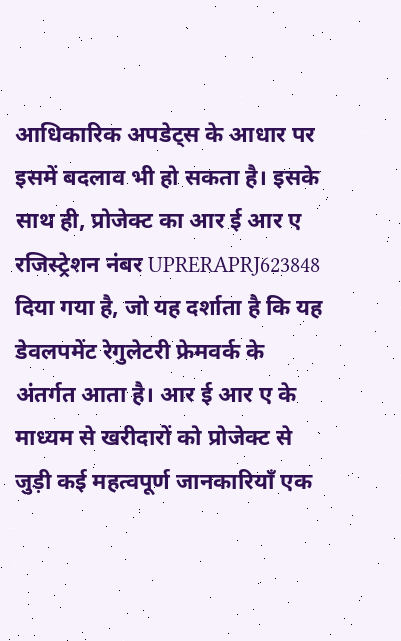आधिकारिक अपडेट्स के आधार पर इसमें बदलाव भी हो सकता है। इसके साथ ही, प्रोजेक्ट का आर ई आर ए रजिस्ट्रेशन नंबर UPRERAPRJ623848 दिया गया है, जो यह दर्शाता है कि यह डेवलपमेंट रेगुलेटरी फ्रेमवर्क के अंतर्गत आता है। आर ई आर ए के माध्यम से खरीदारों को प्रोजेक्ट से जुड़ी कई महत्वपूर्ण जानकारियाँ एक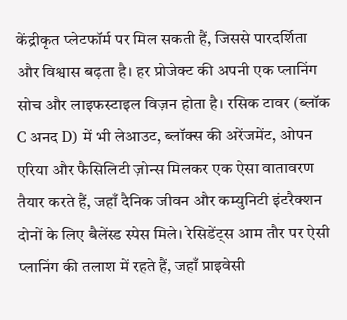केंद्रीकृत प्लेटफॉर्म पर मिल सकती हैं, जिससे पारदर्शिता और विश्वास बढ़ता है। हर प्रोजेक्ट की अपनी एक प्लानिंग सोच और लाइफस्टाइल विज़न होता है। रसिक टावर (ब्लॉक C अनद D) में भी लेआउट, ब्लॉक्स की अरेंजमेंट, ओपन एरिया और फैसिलिटी ज़ोन्स मिलकर एक ऐसा वातावरण तैयार करते हैं, जहाँ दैनिक जीवन और कम्युनिटी इंटरैक्शन दोनों के लिए बैलेंस्ड स्पेस मिले। रेसिडेंट्स आम तौर पर ऐसी प्लानिंग की तलाश में रहते हैं, जहाँ प्राइवेसी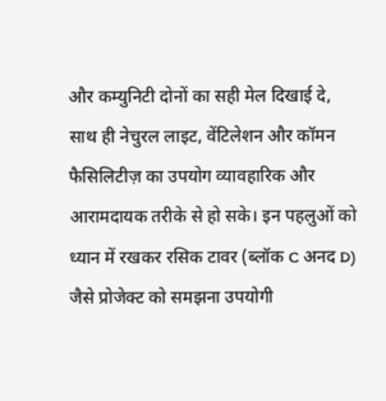और कम्युनिटी दोनों का सही मेल दिखाई दे, साथ ही नेचुरल लाइट, वेंटिलेशन और कॉमन फैसिलिटीज़ का उपयोग व्यावहारिक और आरामदायक तरीके से हो सके। इन पहलुओं को ध्यान में रखकर रसिक टावर (ब्लॉक C अनद D) जैसे प्रोजेक्ट को समझना उपयोगी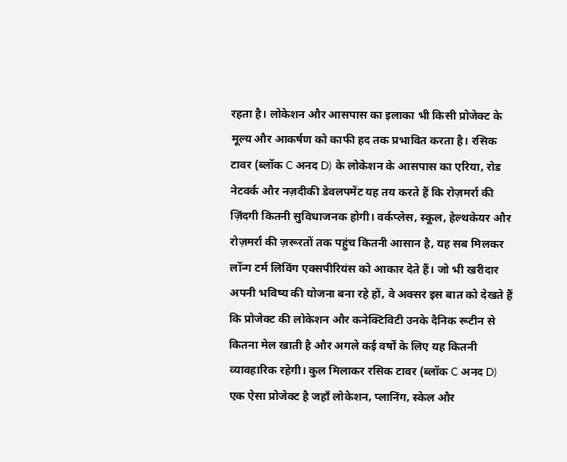रहता है। लोकेशन और आसपास का इलाका भी किसी प्रोजेक्ट के मूल्य और आकर्षण को काफी हद तक प्रभावित करता है। रसिक टावर (ब्लॉक C अनद D) के लोकेशन के आसपास का एरिया, रोड नेटवर्क और नज़दीकी डेवलपमेंट यह तय करते हैं कि रोज़मर्रा की ज़िंदगी कितनी सुविधाजनक होगी। वर्कप्लेस, स्कूल, हेल्थकेयर और रोज़मर्रा की ज़रूरतों तक पहुंच कितनी आसान है, यह सब मिलकर लॉन्ग टर्म लिविंग एक्सपीरियंस को आकार देते हैं। जो भी खरीदार अपनी भविष्य की योजना बना रहे हों, वे अक्सर इस बात को देखते हैं कि प्रोजेक्ट की लोकेशन और कनेक्टिविटी उनके दैनिक रूटीन से कितना मेल खाती है और अगले कई वर्षों के लिए यह कितनी व्यावहारिक रहेगी। कुल मिलाकर रसिक टावर (ब्लॉक C अनद D) एक ऐसा प्रोजेक्ट है जहाँ लोकेशन, प्लानिंग, स्केल और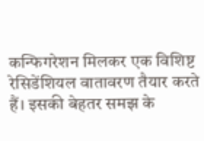कन्फिगरेशन मिलकर एक विशिष्ट रेसिडेंशियल वातावरण तैयार करते हैं। इसकी बेहतर समझ के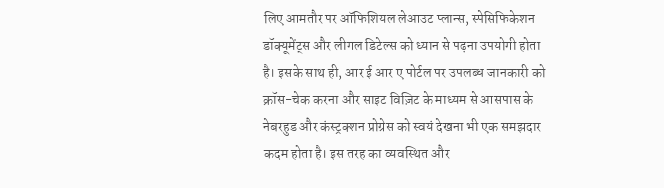लिए आमतौर पर ऑफिशियल लेआउट प्लान्स, स्पेसिफिकेशन डॉक्यूमेंट्स और लीगल डिटेल्स को ध्यान से पढ़ना उपयोगी होता है। इसके साथ ही, आर ई आर ए पोर्टल पर उपलब्ध जानकारी को क्रॉस-चेक करना और साइट विज़िट के माध्यम से आसपास के नेबरहुड और कंस्ट्रक्शन प्रोग्रेस को स्वयं देखना भी एक समझदार कदम होता है। इस तरह का व्यवस्थित और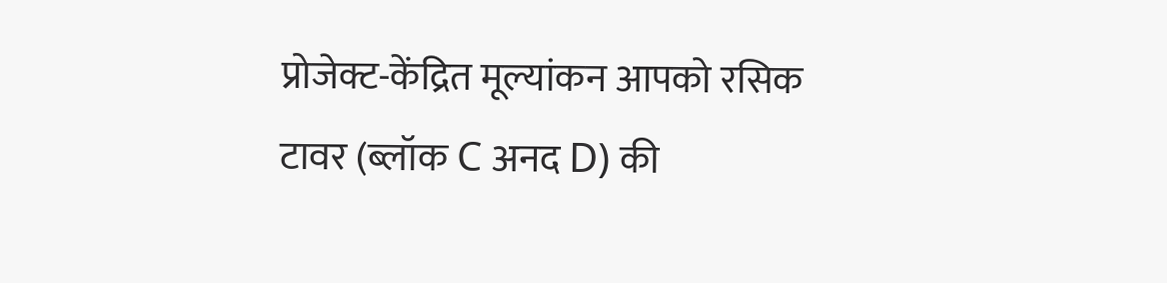प्रोजेक्ट-केंद्रित मूल्यांकन आपको रसिक टावर (ब्लॉक C अनद D) की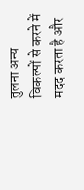तुलना अन्य विकल्पों से करने में मदद करता है और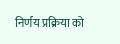निर्णय प्रक्रिया को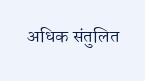अधिक संतुलित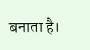बनाता है।